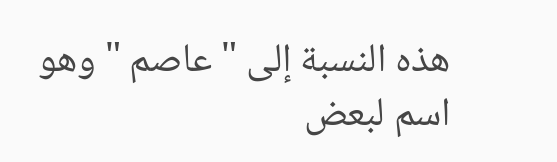هذه النسبة إلى " عاصم " وهو اسم لبعض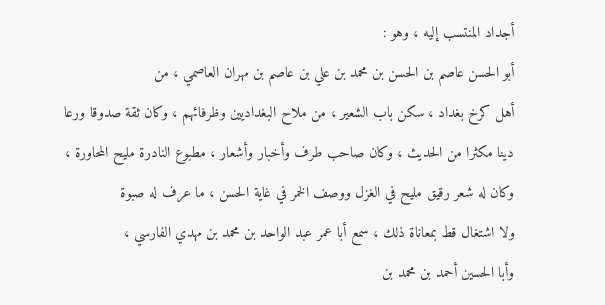أجداد المنتسب إليه ، وهو :
أبو الحسن عاصم بن الحسن بن محمد بن علي بن عاصم بن مهران العاصمي ، من
أهل كرخ بغداد ، سكن باب الشعير ، من ملاح البغداديين وظرفائهم ، وكان ثقة صدوقا ورعا
دينا مكثرا من الحديث ، وكان صاحب طرف وأخبار وأشعار ، مطبوع النادرة مليح المحاورة ،
وكان له شعر رقيق مليح في الغزل ووصف الخمر في غاية الحسن ، ما عرف له صبوة
ولا اشتغال قط بمعاناة ذلك ، سمع أبا عمر عبد الواحد بن محمد بن مهدي الفارسي ،
وأبا الحسين أحمد بن محمد بن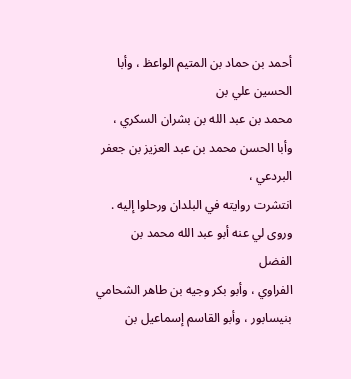أحمد بن حماد بن المتيم الواعظ ، وأبا الحسين علي بن
محمد بن عبد الله بن بشران السكري ، وأبا الحسن محمد بن عبد العزيز بن جعفر البردعي ،
انتشرت روايته في البلدان ورحلوا إليه . وروى لي عنه أبو عبد الله محمد بن الفضل
الفراوي ، وأبو بكر وجيه بن طاهر الشحامي بنيسابور ، وأبو القاسم إسماعيل بن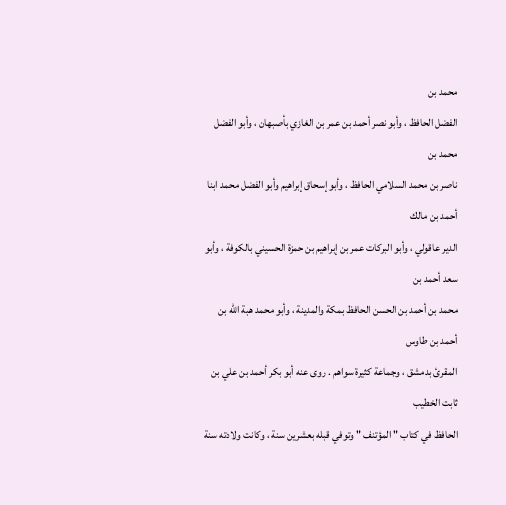محمد بن
الفضل الحافظ ، وأبو نصر أحمد بن عمر بن الغازي بأصبهان ، وأبو الفضل محمد بن
ناصر بن محمد السلامي الحافظ ، وأبو إسحاق إبراهيم وأبو الفضل محمد ابنا أحمد بن مالك
الدير عاقولي ، وأبو البركات عمر بن إبراهيم بن حمزة الحسيني بالكوفة ، وأبو سعد أحمد بن
محمد بن أحمد بن الحسن الحافظ بمكة والمدينة ، وأبو محمد هبة الله بن أحمد بن طاوس
المقرئ بدمشق ، وجماعة كثيرة سواهم . روى عنه أبو بكر أحمد بن علي بن ثابت الخطيب
الحافظ في كتاب " المؤتنف " وتوفي قبله بعشرين سنة ، وكانت ولادته سنة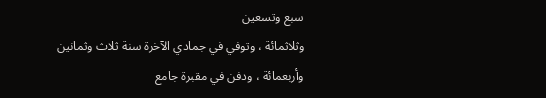سبع وتسعين
وثلاثمائة ، وتوفي في جمادي الآخرة سنة ثلاث وثمانين وأربعمائة ، ودفن في مقبرة جامع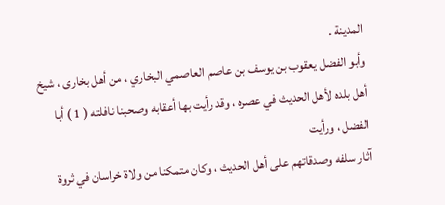المدينة .
وأبو الفضل يعقوب بن يوسف بن عاصم العاصمي البخاري ، من أهل بخارى ، شيخ
أهل بلده لأهل الحديث في عصره ، وقد رأيت بها أعقابه وصحبنا نافلته ( 1 ) أبا الفضل ، ورأيت
آثار سلفه وصدقاتهم على أهل الحديث ، وكان متمكنا من ولاة خراسان في ثروة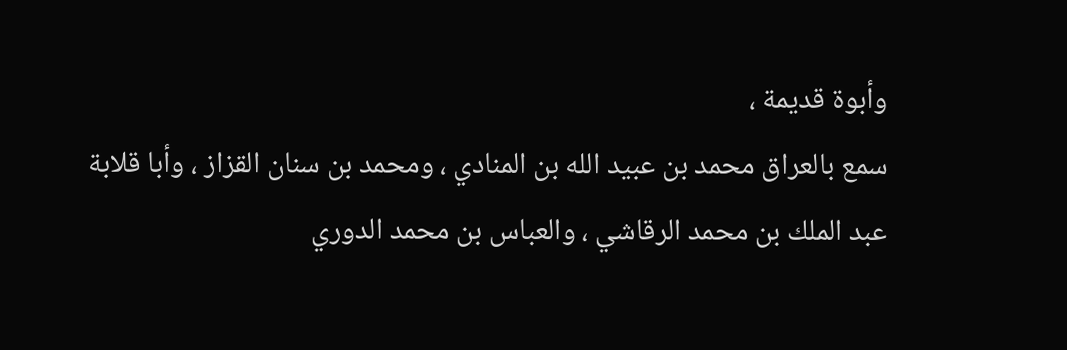وأبوة قديمة ،
سمع بالعراق محمد بن عبيد الله بن المنادي ، ومحمد بن سنان القزاز ، وأبا قلابة
عبد الملك بن محمد الرقاشي ، والعباس بن محمد الدوري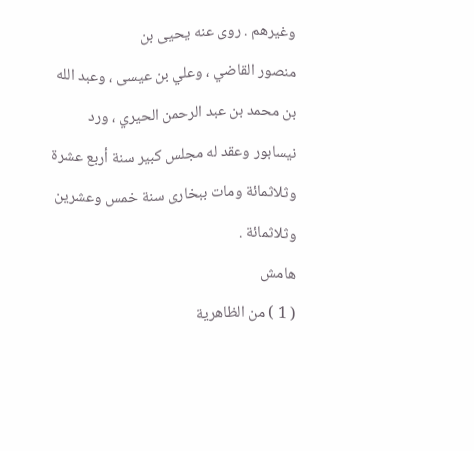وغيرهم . روى عنه يحيى بن
منصور القاضي ، وعلي بن عيسى ، وعبد الله بن محمد بن عبد الرحمن الحيري ، ورد
نيسابور وعقد له مجلس كبير سنة أربع عشرة وثلاثمائة ومات ببخارى سنة خمس وعشرين وثلاثمائة .
هامش
( 1 ) من الظاهرية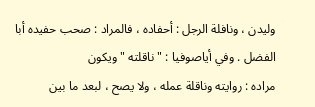وليدن ، ونافلة الرجل : أحفاده ، فالمراد : صحب حفيده أبا الفضل . وفي أياصوفيا : " ناقلته " ويكون
مراده : روايته وناقلة عمله ، ولا يصح ، لبعد ما بين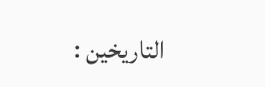التاريخين :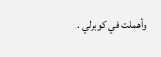وأهملت في كوبرلي .